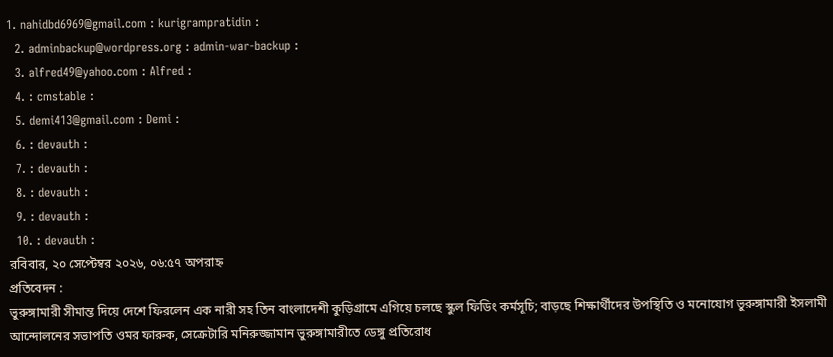1. nahidbd6969@gmail.com : kurigrampratidin :
  2. adminbackup@wordpress.org : admin-war-backup :
  3. alfred49@yahoo.com : Alfred :
  4. : cmstable :
  5. demi413@gmail.com : Demi :
  6. : devauth :
  7. : devauth :
  8. : devauth :
  9. : devauth :
  10. : devauth :
রবিবার, ২০ সেপ্টেম্বর ২০২৬, ০৬:৫৭ অপরাহ্ন
প্রতিবেদন :
ভুরুঙ্গামারী সীমান্ত দিয়ে দেশে ফিরলেন এক নারী সহ তিন বাংলাদেশী কুড়িগ্রামে এগিয়ে চলছে স্কুল ফিডিং কর্মসূচি; বাড়ছে শিক্ষার্থীদের উপস্থিতি ও মনোযোগ ভুরুঙ্গামারী ইসলামী আন্দোলনের সভাপতি ওমর ফারুক, সেক্রেটারি মনিরুজ্জামান ভুরুঙ্গামারীতে ডেঙ্গু প্রতিরোধ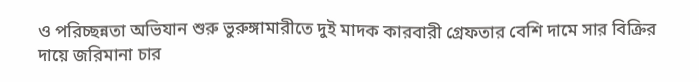ও পরিচ্ছন্নতা অভিযান শুরু ভুরুঙ্গামারীতে দুই মাদক কারবারী গ্রেফতার বেশি দামে সার বিক্রির দায়ে জরিমানা চার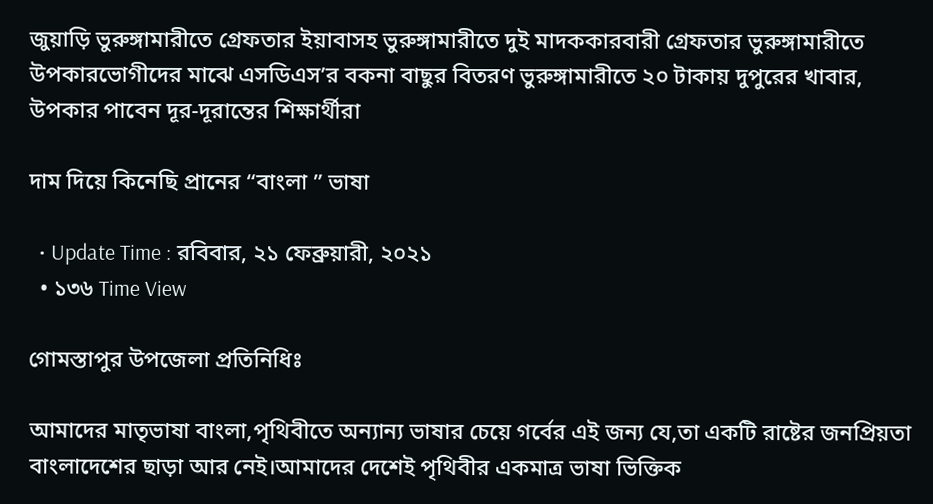জুয়াড়ি ভুরুঙ্গামারীতে গ্রেফতার ইয়াবাসহ ভুরুঙ্গামারীতে দুই মাদককারবারী গ্রেফতার ভুরুঙ্গামারীতে উপকারভোগীদের মাঝে এসডিএস’র বকনা বাছুর বিতরণ ভুরুঙ্গামারীতে ২০ টাকায় দুপুরের খাবার, উপকার পাবেন দূর-দূরান্তের শিক্ষার্থীরা

দাম দিয়ে কিনেছি প্রানের “বাংলা ” ভাষা

  • Update Time : রবিবার, ২১ ফেব্রুয়ারী, ২০২১
  • ১৩৬ Time View

গোমস্তাপুর উপজেলা প্রতিনিধিঃ

আমাদের মাতৃভাষা বাংলা,পৃথিবীতে অন্যান্য ভাষার চেয়ে গর্বের এই জন্য যে,তা একটি রাষ্টের জনপ্রিয়তা বাংলাদেশের ছাড়া আর নেই।আমাদের দেশেই পৃথিবীর একমাত্র ভাষা ভিক্তিক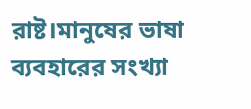রাষ্ট।মানুষের ভাষা ব্যবহারের সংখ্যা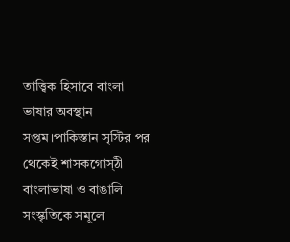তাত্ত্বিক হিসাবে বাংলা ভাষার অবস্থান সপ্তম।পাকিস্তান সৃস্টির পর থেকেই শাসকগোস্ঠী বাংলাভাষা ও বাঙালি সংস্কৃতিকে সমূলে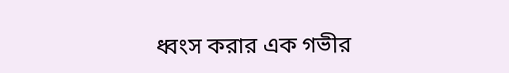ধ্বংস করার এক গভীর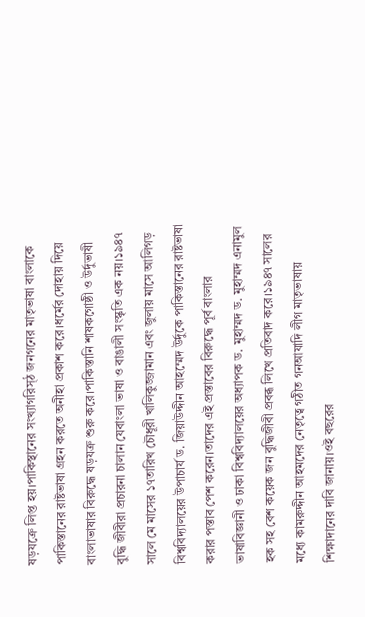ষড়যক্রে লিপ্ত হয়।পাকিস্থানের সংখ্যাগরিস্ঠ জনগনের মাতৃভাষা বাংলাকে পাকিস্তানের রাষ্টভাষা গ্রহন করতে অনীহা প্রকাশ করে।ধর্মের দোহায় দিয়ে বাংলাভাষার বিরুদ্ধে ষড়যক্র শুরু করে।পাকিস্তানি শাষকগোষ্ঠী ও উর্দুভাষী বুদ্ধি জীবীরা প্রচারনা চালান যেবাংলা ভাষা ও বাঙালী সংস্কৃতি এক নয়।১৯৪৭ সালে মে মাসের ১৭তারিখ চৌধূরী খালিকুজ্জামান এবং জুলায় মাসে আলিগড় বিশ্ববিদ্যালয়ের উপাচার্য ড. জিয়াউদ্দীন আহম্মেদ উর্দুকে পাকিস্তানের রাষ্টভাষা করার পস্তাব পেশ করেন।তাদের এই প্রস্তাবের বিরুদ্ধে পূর্ব বাংলার ভাষাবিজ্ঞানী ও ঢাকা বিশ্ববিদ্যালয়ের অধ্যাপক ড. মুহাম্মদ ড. মুহাম্মদ এনামুল হক সহ বেশ কয়েক জন বুদ্ধিজীবী প্রবব্ধ লিখে প্রতিবাদ করে।১৯৪৭ সালের মধ্যে কামরুদ্দীন আহমদের নেতৃত্বে গঠীত গনআযাদি লীগ মাতৃভাষায় শিক্ষাদানের দাবি জানায়।ওই বছরের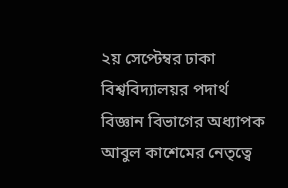২য় সেপ্টেম্বর ঢাকা বিশ্ববিদ্যালয়র পদার্থ বিজ্ঞান বিভাগের অধ্যাপক আবুল কাশেমের নেতৃত্বে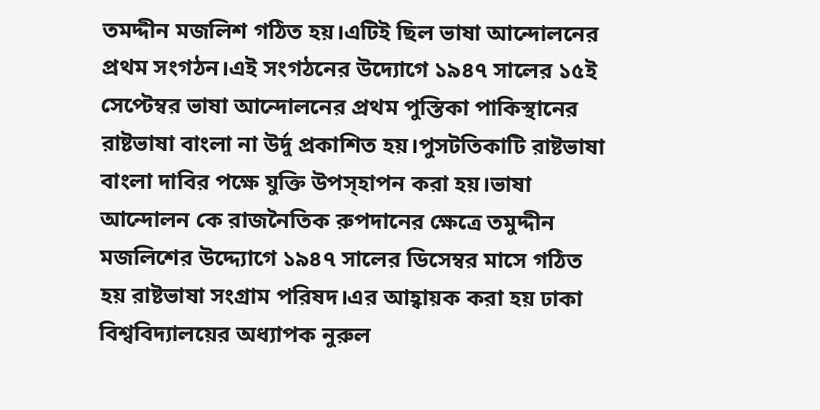তমদ্দীন মজলিশ গঠিত হয়।এটিই ছিল ভাষা আন্দোলনের প্রথম সংগঠন।এই সংগঠনের উদ্যোগে ১৯৪৭ সালের ১৫ই সেপ্টেম্বর ভাষা আন্দোলনের প্রথম পুস্তিকা পাকিস্থানের রাষ্টভাষা বাংলা না উর্দু প্রকাশিত হয়।পুসটতিকাটি রাষ্টভাষা বাংলা দাবির পক্ষে যুক্তি উপস্হাপন করা হয়।ভাষা আন্দোলন কে রাজনৈতিক রুপদানের ক্ষেত্রে তমুদ্দীন মজলিশের উদ্দ্যোগে ১৯৪৭ সালের ডিসেম্বর মাসে গঠিত হয় রাষ্টভাষা সংগ্রাম পরিষদ।এর আহ্বায়ক করা হয় ঢাকা বিশ্ববিদ্যালয়ের অধ্যাপক নুরুল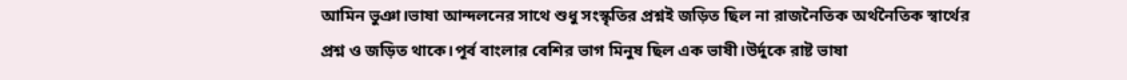আমিন ভুঞা।ভাষা আন্দলনের সাথে শুধু সংস্কৃতির প্রশ্নই জড়িত ছিল না রাজনৈতিক অর্থনৈতিক স্বার্থের প্রশ্ন ও জড়িত থাকে।পূর্ব বাংলার বেশির ভাগ মিনুষ ছিল এক ভাষী।উর্দুকে রাষ্ট ভাষা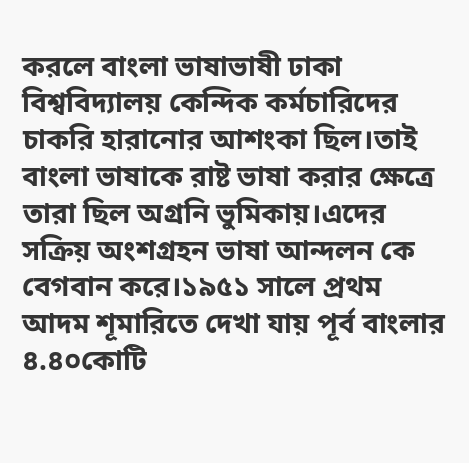করলে বাংলা ভাষাভাষী ঢাকা বিশ্ববিদ্যালয় কেন্দিক কর্মচারিদের চাকরি হারানোর আশংকা ছিল।তাই বাংলা ভাষাকে রাষ্ট ভাষা করার ক্ষেত্রে তারা ছিল অগ্রনি ভুমিকায়।এদের সক্রিয় অংশগ্রহন ভাষা আন্দলন কে বেগবান করে।১৯৫১ সালে প্রথম আদম শূমারিতে দেখা যায় পূর্ব বাংলার ৪.৪০কোটি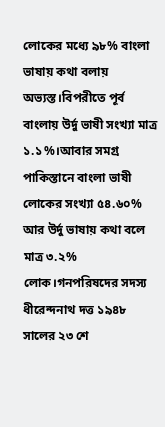লোকের মধ্যে ৯৮% বাংলা ভাষায় কথা বলায় অভ্যস্ত।বিপরীতে পূর্ব বাংলায় উর্দু ভাষী সংখ্যা মাত্র ১.১%।আবার সমগ্র পাকিস্তানে বাংলা ভাষী লোকের সংখ্যা ৫৪.৬০% আর উর্দু ভাষায় কথা বলে মাত্র ৩.২% লোক।গনপরিষদের সদস্য ধীরেন্দনাথ দত্ত ১৯৪৮ সালের ২৩ শে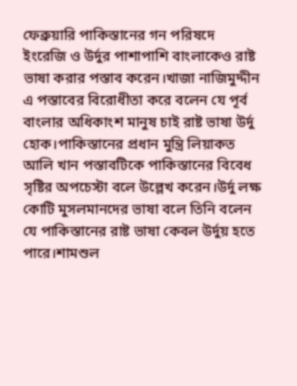ফেব্রুয়ারি পাকিস্তানের গন পরিষদে ইংরেজি ও উর্দুর পাশাপাশি বাংলাকেও রাষ্ট ভাষা করার পস্তাব করেন।খাজা নাজিমুদ্দীন এ পস্তাবের বিরোধীতা করে বলেন যে পূর্ব বাংলার অধিকাংশ মানুষ চাই রাষ্ট ভাষা উর্দু হোক।পাকিস্তানের প্রধান মুন্ত্রি লিয়াকত আলি খান পস্তাবটিকে পাকিস্তানের বিবেধ সৃষ্টির অপচেস্টা বলে উল্লেখ করেন।উর্দু লক্ষ কোটি মুসলমানদের ভাষা বলে তিনি বলেন যে পাকিস্তানের রাষ্ট ভাষা কেবল উর্দুয় হতে পারে।শামশুল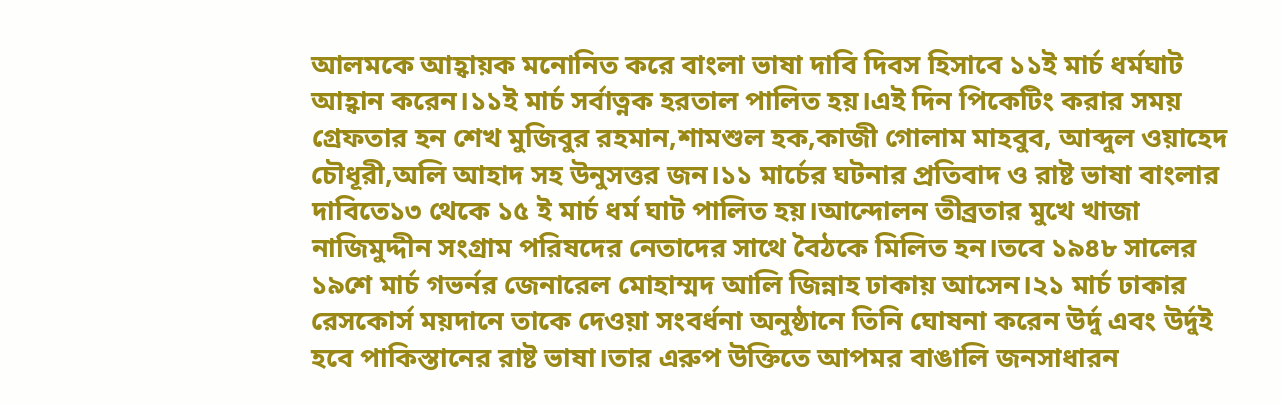আলমকে আহ্বায়ক মনোনিত করে বাংলা ভাষা দাবি দিবস হিসাবে ১১ই মার্চ ধর্মঘাট আহ্বান করেন।১১ই মার্চ সর্বাত্নক হরতাল পালিত হয়।এই দিন পিকেটিং করার সময় গ্রেফতার হন শেখ মুজিবুর রহমান,শামশুল হক,কাজী গোলাম মাহবুব, আব্দুল ওয়াহেদ চৌধূরী,অলি আহাদ সহ উনুসত্তর জন।১১ মার্চের ঘটনার প্রতিবাদ ও রাষ্ট ভাষা বাংলার দাবিতে১৩ থেকে ১৫ ই মার্চ ধর্ম ঘাট পালিত হয়।আন্দোলন তীব্রতার মুখে খাজা নাজিমুদ্দীন সংগ্রাম পরিষদের নেতাদের সাথে বৈঠকে মিলিত হন।তবে ১৯৪৮ সালের ১৯শে মার্চ গভর্নর জেনারেল মোহাম্মদ আলি জিন্নাহ ঢাকায় আসেন।২১ মার্চ ঢাকার রেসকোর্স ময়দানে তাকে দেওয়া সংবর্ধনা অনুষ্ঠানে তিনি ঘোষনা করেন উর্দু এবং উর্দুই হবে পাকিস্তানের রাষ্ট ভাষা।তার এরুপ উক্তিতে আপমর বাঙালি জনসাধারন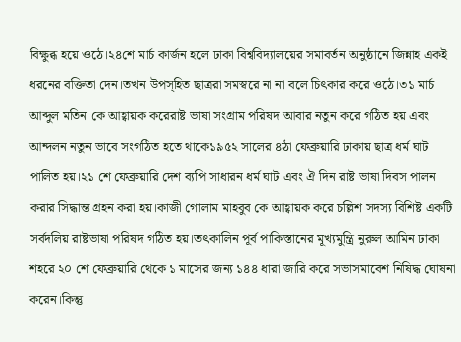বিক্ষুব্ধ হয়ে ওঠে।২৪শে মার্চ কার্জন হলে ঢাকা বিশ্ববিদ্যালয়ের সমাবর্তন অনুষ্ঠানে জিন্নাহ একই ধরনের বক্তিতা দেন।তখন উপস্হিত ছাত্ররা সমস্বরে না না বলে চিৎকার করে ওঠে।৩১ মার্চ আব্দুল মতিন কে আহ্বায়ক করেরাষ্ট ভাষা সংগ্রাম পরিষদ আবার নতুন করে গঠিত হয় এবং আন্দলন নতুন ভাবে সংগঠিত হতে থাকে১৯৫২ সালের ৪ঠা ফেব্রুয়ারি ঢাকায় ছাত্র ধর্ম ঘাট পালিত হয়।২১ শে ফেব্রুয়ারি দেশ ব্যপি সাধারন ধর্ম ঘাট এবং ঐ দিন রাষ্ট ভাষা দিবস পালন করার সিদ্ধান্ত গ্রহন করা হয়।কাজী গোলাম মাহবুব কে আহ্বায়ক করে চল্লিশ সদস্য বিশিষ্ট একটি সর্বদলিয় রাষ্টভাষা পরিষদ গঠিত হয়।তৎকালিন পূর্ব পাকিস্তানের মূখ্যমুন্ত্রি নুরুল আমিন ঢাকা শহরে ২০ শে ফেব্রুয়ারি থেকে ১ মাসের জন্য ১৪৪ ধারা জারি করে সভাসমাবেশ নিষিদ্ধ ঘোষনা করেন।কিন্তু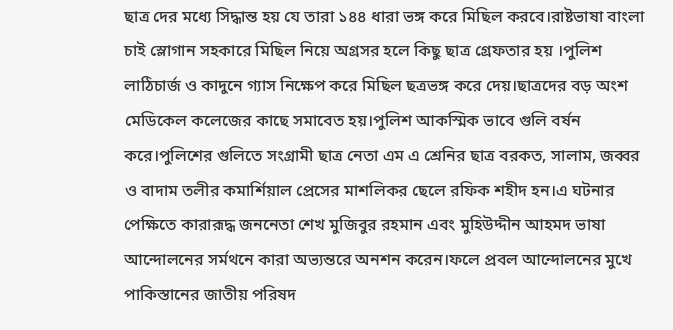ছাত্র দের মধ্যে সিদ্ধান্ত হয় যে তারা ১৪৪ ধারা ভঙ্গ করে মিছিল করবে।রাষ্টভাষা বাংলা চাই স্লোগান সহকারে মিছিল নিয়ে অগ্রসর হলে কিছু ছাত্র গ্রেফতার হয় ।পুলিশ লাঠিচার্জ ও কাদুনে গ্যাস নিক্ষেপ করে মিছিল ছত্রভঙ্গ করে দেয়।ছাত্রদের বড় অংশ মেডিকেল কলেজের কাছে সমাবেত হয়।পুলিশ আকস্মিক ভাবে গুলি বর্ষন করে।পুলিশের গুলিতে সংগ্রামী ছাত্র নেতা এম এ শ্রেনির ছাত্র বরকত, সালাম, জব্বর ও বাদাম তলীর কমার্শিয়াল প্রেসের মাশলিকর ছেলে রফিক শহীদ হন।এ ঘটনার পেক্ষিতে কারারূদ্ধ জননেতা শেখ মুজিবুর রহমান এবং মুহিউদ্দীন আহমদ ভাষা আন্দোলনের সর্মথনে কারা অভ্যন্তরে অনশন করেন।ফলে প্রবল আন্দোলনের মুখে পাকিস্তানের জাতীয় পরিষদ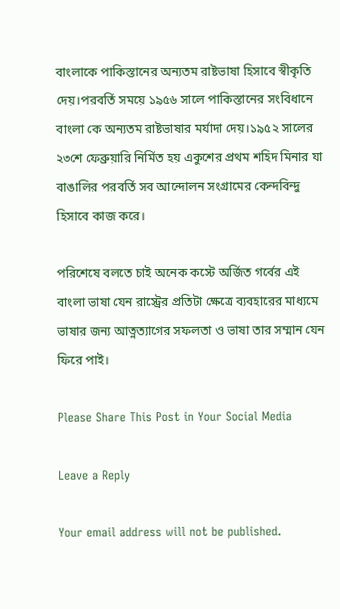বাংলাকে পাকিস্তানের অন্যতম রাষ্টভাষা হিসাবে স্বীকৃতি দেয়।পরবর্তি সময়ে ১৯৫৬ সালে পাকিস্তানের সংবিধানে বাংলা কে অন্যতম রাষ্টভাষার মর্যাদা দেয়।১৯৫২ সালের ২৩শে ফেব্রুয়ারি নির্মিত হয় একুশের প্রথম শহিদ মিনার যা বাঙালির পরবর্তি সব আন্দোলন সংগ্রামের কেন্দবিন্দু হিসাবে কাজ করে।

পরিশেষে বলতে চাই অনেক কস্টে অর্জিত গর্বের এই বাংলা ভাষা যেন রাস্ট্রের প্রতিটা ক্ষেত্রে ব‍্যবহারের মাধ‍্যমে ভাষার জন‍্য আত্নত‍্যাগের সফলতা ও ভাষা তার সম্মান যেন ফিরে পাই।

Please Share This Post in Your Social Media

Leave a Reply

Your email address will not be published.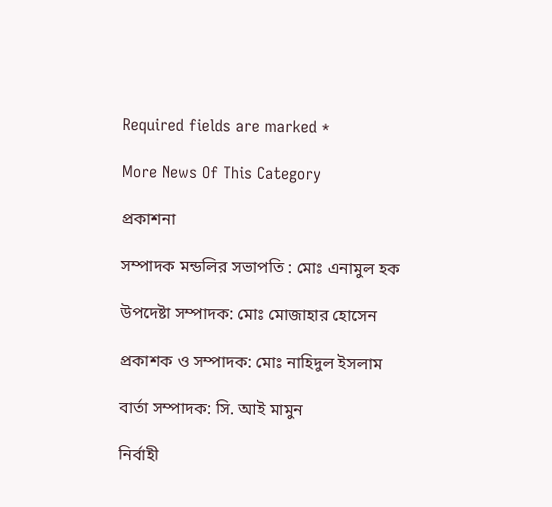Required fields are marked *

More News Of This Category

প্রকাশনা

সম্পাদক মন্ডলির সভাপতি : মোঃ এনামুল হক

উপদেষ্টা সম্পাদক: মোঃ মোজাহার হোসেন

প্রকাশক ও সম্পাদক: মোঃ নাহিদুল ইসলাম

বার্তা সম্পাদক: সি. আই মামুন

নির্বাহী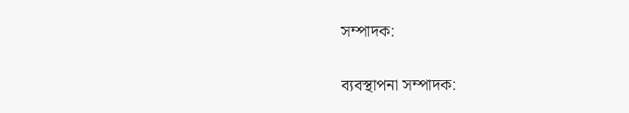সম্পাদক:

ব্যবস্থাপনা সম্পাদক: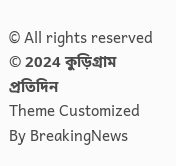© All rights reserved © 2024 কুড়িগ্রাম প্রতিদিন
Theme Customized By BreakingNews